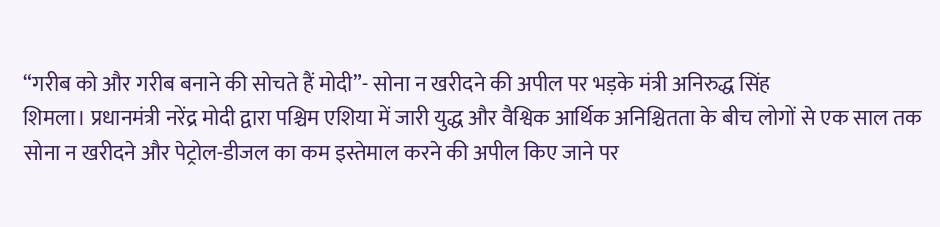“गरीब को और गरीब बनाने की सोचते हैं मोदी”- सोना न खरीदने की अपील पर भड़के मंत्री अनिरुद्ध सिंह
शिमला। प्रधानमंत्री नरेंद्र मोदी द्वारा पश्चिम एशिया में जारी युद्ध और वैश्विक आर्थिक अनिश्चितता के बीच लोगों से एक साल तक सोना न खरीदने और पेट्रोल-डीजल का कम इस्तेमाल करने की अपील किए जाने पर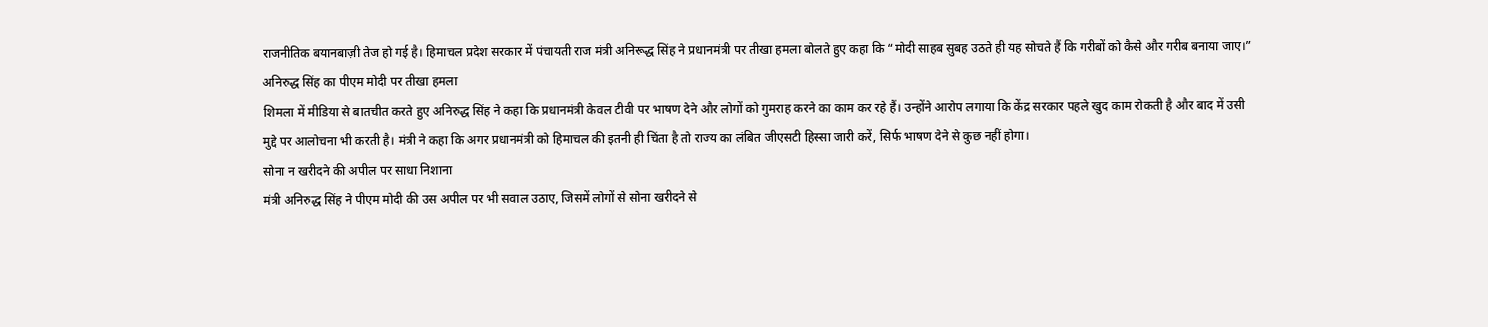राजनीतिक बयानबाज़ी तेज हो गई है। हिमाचल प्रदेश सरकार में पंचायती राज मंत्री अनिरूद्ध सिंह ने प्रधानमंत्री पर तीखा हमला बोलते हुए कहा कि “मोदी साहब सुबह उठते ही यह सोचते हैं कि गरीबों को कैसे और गरीब बनाया जाए।”
अनिरुद्ध सिंह का पीएम मोदी पर तीखा हमला
शिमला में मीडिया से बातचीत करते हुए अनिरुद्ध सिंह ने कहा कि प्रधानमंत्री केवल टीवी पर भाषण देने और लोगों को गुमराह करने का काम कर रहे हैं। उन्होंने आरोप लगाया कि केंद्र सरकार पहले खुद काम रोकती है और बाद में उसी मुद्दे पर आलोचना भी करती है। मंत्री ने कहा कि अगर प्रधानमंत्री को हिमाचल की इतनी ही चिंता है तो राज्य का लंबित जीएसटी हिस्सा जारी करें, सिर्फ भाषण देने से कुछ नहीं होगा।
सोना न खरीदने की अपील पर साधा निशाना
मंत्री अनिरुद्ध सिंह ने पीएम मोदी की उस अपील पर भी सवाल उठाए, जिसमें लोगों से सोना खरीदने से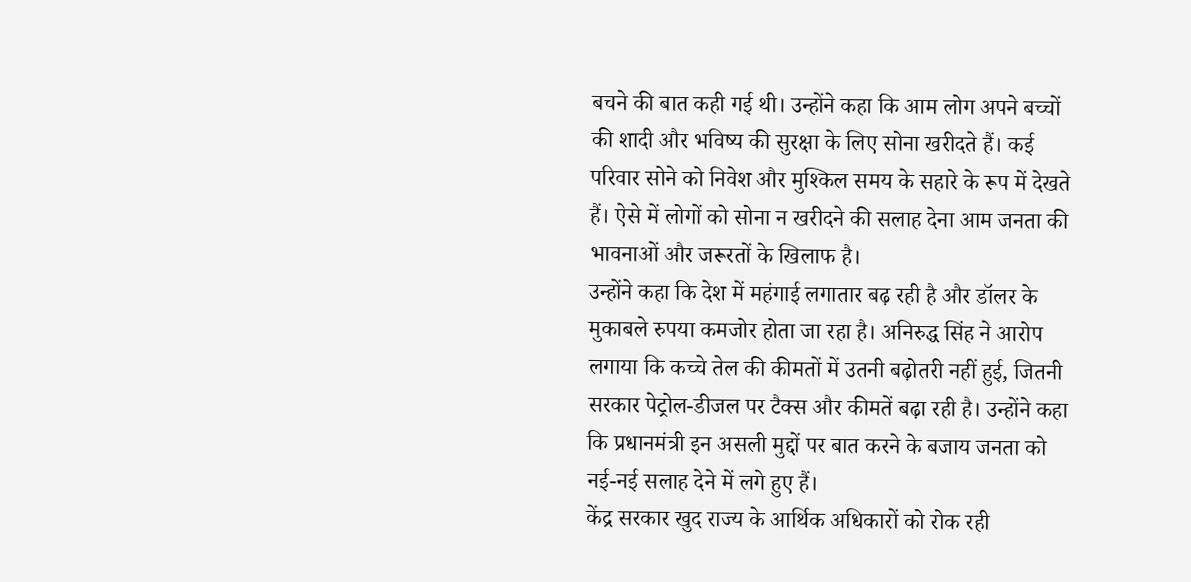बचने की बात कही गई थी। उन्होंने कहा कि आम लोग अपने बच्चों की शादी और भविष्य की सुरक्षा के लिए सोना खरीदते हैं। कई परिवार सोने को निवेश और मुश्किल समय के सहारे के रूप में देखते हैं। ऐसे में लोगों को सोना न खरीदने की सलाह देना आम जनता की भावनाओं और जरूरतों के खिलाफ है।
उन्होंने कहा कि देश में महंगाई लगातार बढ़ रही है और डॉलर के मुकाबले रुपया कमजोर होता जा रहा है। अनिरुद्ध सिंह ने आरोप लगाया कि कच्चे तेल की कीमतों में उतनी बढ़ोतरी नहीं हुई, जितनी सरकार पेट्रोल-डीजल पर टैक्स और कीमतें बढ़ा रही है। उन्होंने कहा कि प्रधानमंत्री इन असली मुद्दों पर बात करने के बजाय जनता को नई-नई सलाह देने में लगे हुए हैं।
केंद्र सरकार खुद राज्य के आर्थिक अधिकारों को रोक रही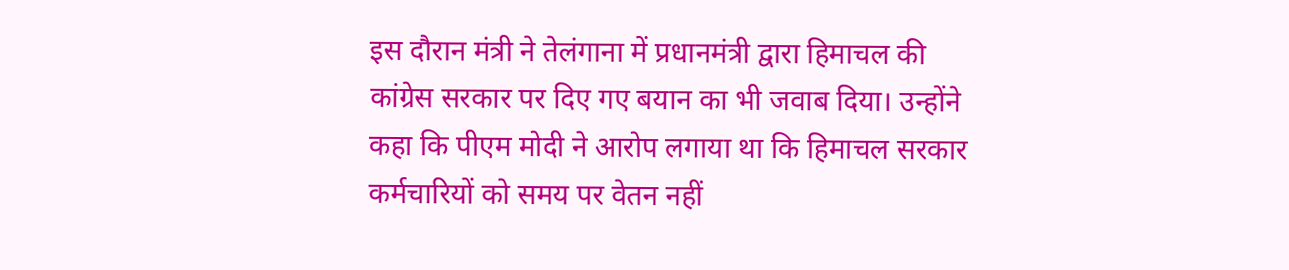इस दौरान मंत्री ने तेलंगाना में प्रधानमंत्री द्वारा हिमाचल की कांग्रेस सरकार पर दिए गए बयान का भी जवाब दिया। उन्होंने कहा कि पीएम मोदी ने आरोप लगाया था कि हिमाचल सरकार कर्मचारियों को समय पर वेतन नहीं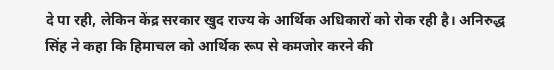दे पा रही, लेकिन केंद्र सरकार खुद राज्य के आर्थिक अधिकारों को रोक रही है। अनिरुद्ध सिंह ने कहा कि हिमाचल को आर्थिक रूप से कमजोर करने की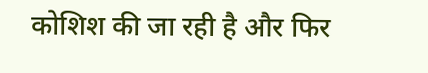कोशिश की जा रही है और फिर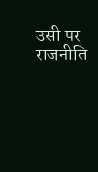उसी पर राजनीति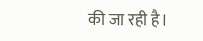की जा रही है।